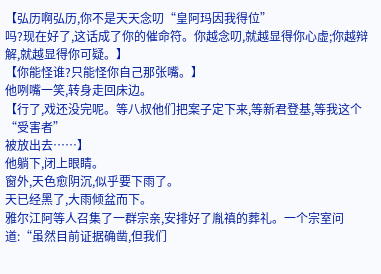【弘历啊弘历,你不是天天念叨“皇阿玛因我得位”
吗?现在好了,这话成了你的催命符。你越念叨,就越显得你心虚;你越辩解,就越显得你可疑。】
【你能怪谁?只能怪你自己那张嘴。】
他咧嘴一笑,转身走回床边。
【行了,戏还没完呢。等八叔他们把案子定下来,等新君登基,等我这个“受害者”
被放出去……】
他躺下,闭上眼睛。
窗外,天色愈阴沉,似乎要下雨了。
天已经黑了,大雨倾盆而下。
雅尔江阿等人召集了一群宗亲,安排好了胤禛的葬礼。一个宗室问道:“虽然目前证据确凿,但我们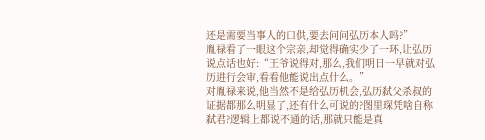还是需要当事人的口供,要去问问弘历本人吗?”
胤禄看了一眼这个宗亲,却觉得确实少了一环,让弘历说点话也好:“王爷说得对,那么,我们明日一早就对弘历进行会审,看看他能说出点什么。”
对胤禄来说,他当然不是给弘历机会,弘历弑父杀叔的证据都那么明显了,还有什么可说的?图里琛凭啥自称弑君?逻辑上都说不通的话,那就只能是真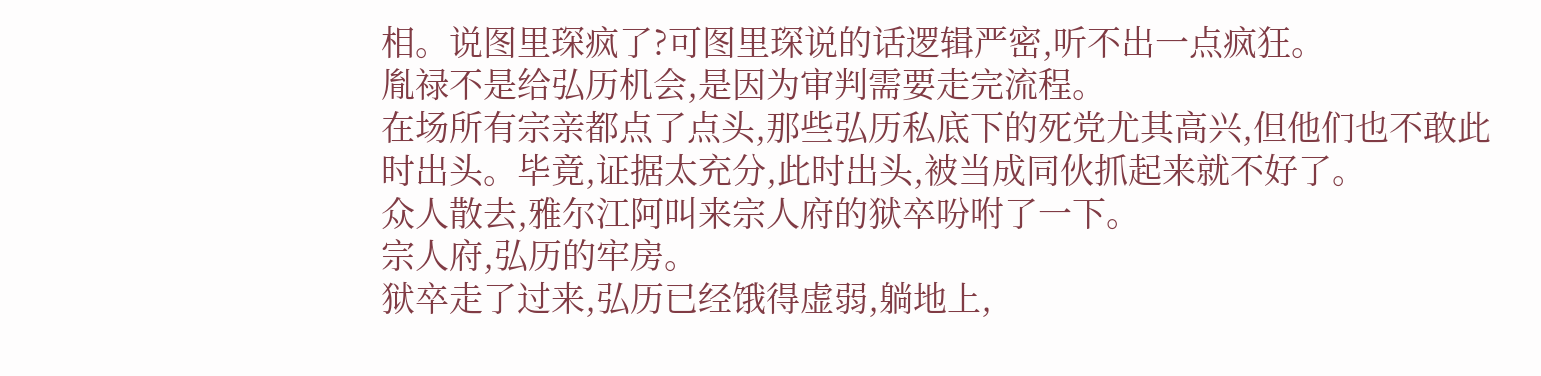相。说图里琛疯了?可图里琛说的话逻辑严密,听不出一点疯狂。
胤禄不是给弘历机会,是因为审判需要走完流程。
在场所有宗亲都点了点头,那些弘历私底下的死党尤其高兴,但他们也不敢此时出头。毕竟,证据太充分,此时出头,被当成同伙抓起来就不好了。
众人散去,雅尔江阿叫来宗人府的狱卒吩咐了一下。
宗人府,弘历的牢房。
狱卒走了过来,弘历已经饿得虚弱,躺地上,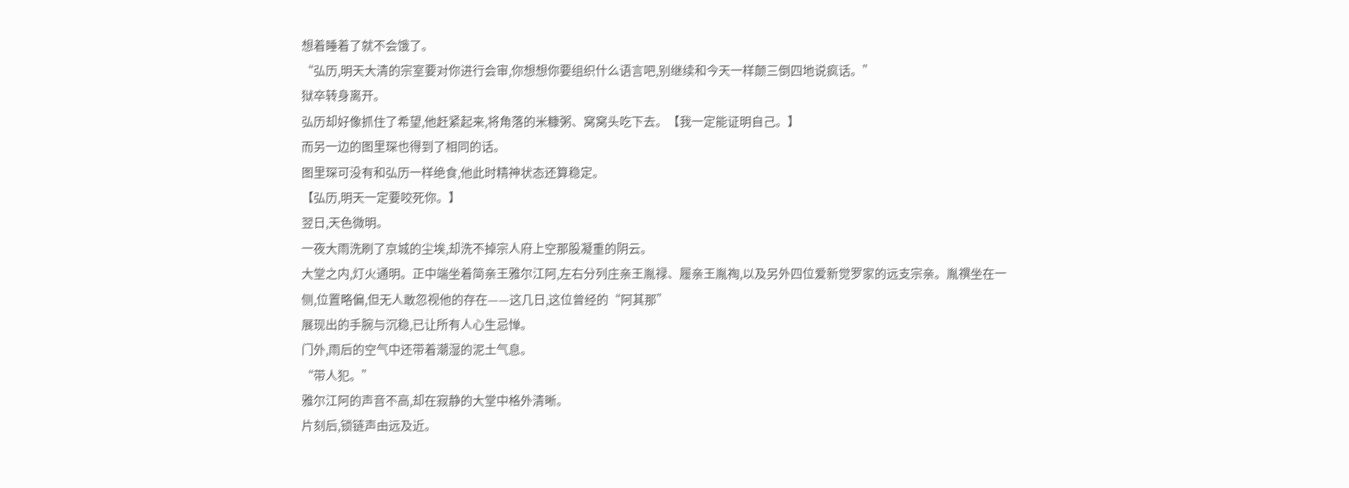想着睡着了就不会饿了。
“弘历,明天大清的宗室要对你进行会审,你想想你要组织什么语言吧,别继续和今天一样颠三倒四地说疯话。”
狱卒转身离开。
弘历却好像抓住了希望,他赶紧起来,将角落的米糠粥、窝窝头吃下去。【我一定能证明自己。】
而另一边的图里琛也得到了相同的话。
图里琛可没有和弘历一样绝食,他此时精神状态还算稳定。
【弘历,明天一定要咬死你。】
翌日,天色微明。
一夜大雨洗刷了京城的尘埃,却洗不掉宗人府上空那股凝重的阴云。
大堂之内,灯火通明。正中端坐着简亲王雅尔江阿,左右分列庄亲王胤禄、履亲王胤祹,以及另外四位爱新觉罗家的远支宗亲。胤禩坐在一侧,位置略偏,但无人敢忽视他的存在——这几日,这位曾经的“阿其那”
展现出的手腕与沉稳,已让所有人心生忌惮。
门外,雨后的空气中还带着潮湿的泥土气息。
“带人犯。”
雅尔江阿的声音不高,却在寂静的大堂中格外清晰。
片刻后,锁链声由远及近。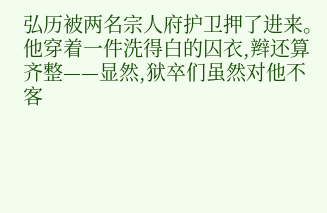弘历被两名宗人府护卫押了进来。他穿着一件洗得白的囚衣,辫还算齐整——显然,狱卒们虽然对他不客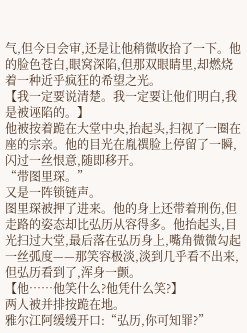气,但今日会审,还是让他稍微收拾了一下。他的脸色苍白,眼窝深陷,但那双眼睛里,却燃烧着一种近乎疯狂的希望之光。
【我一定要说清楚。我一定要让他们明白,我是被诬陷的。】
他被按着跪在大堂中央,抬起头,扫视了一圈在座的宗亲。他的目光在胤禩脸上停留了一瞬,闪过一丝恨意,随即移开。
“带图里琛。”
又是一阵锁链声。
图里琛被押了进来。他的身上还带着刑伤,但走路的姿态却比弘历从容得多。他抬起头,目光扫过大堂,最后落在弘历身上,嘴角微微勾起一丝弧度——那笑容极淡,淡到几乎看不出来,但弘历看到了,浑身一颤。
【他……他笑什么?他凭什么笑?】
两人被并排按跪在地。
雅尔江阿缓缓开口:“弘历,你可知罪?”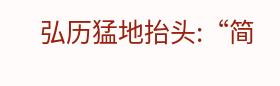弘历猛地抬头:“简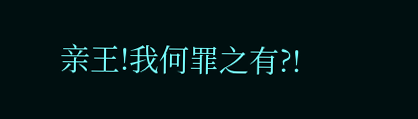亲王!我何罪之有?!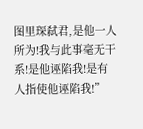图里琛弑君,是他一人所为!我与此事毫无干系!是他诬陷我!是有人指使他诬陷我!”